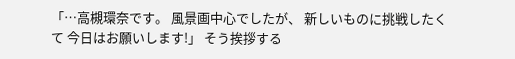「…高槻環奈です。 風景画中心でしたが、 新しいものに挑戦したくて 今日はお願いします!」 そう挨拶する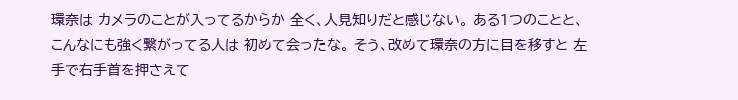環奈は カメラのことが入ってるからか 全く、人見知りだと感じない。 ある1つのことと、 こんなにも強く繋がってる人は 初めて会ったな。 そう、改めて環奈の方に目を移すと 左手で右手首を押さえて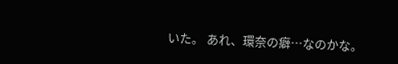いた。 あれ、環奈の癖…なのかな。